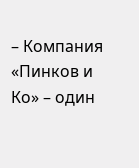– Компания «Пинков и Ко» – один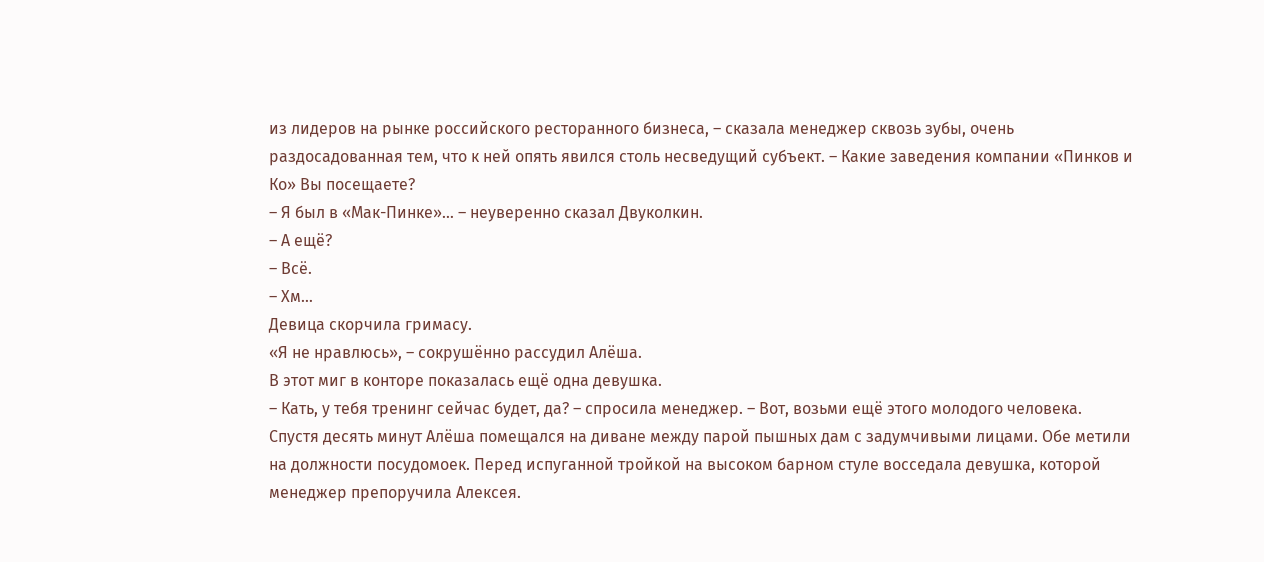из лидеров на рынке российского ресторанного бизнеса, – сказала менеджер сквозь зубы, очень раздосадованная тем, что к ней опять явился столь несведущий субъект. – Какие заведения компании «Пинков и Ко» Вы посещаете?
– Я был в «Мак-Пинке»… – неуверенно сказал Двуколкин.
– А ещё?
– Всё.
– Хм…
Девица скорчила гримасу.
«Я не нравлюсь», – сокрушённо рассудил Алёша.
В этот миг в конторе показалась ещё одна девушка.
– Кать, у тебя тренинг сейчас будет, да? – спросила менеджер. – Вот, возьми ещё этого молодого человека.
Спустя десять минут Алёша помещался на диване между парой пышных дам с задумчивыми лицами. Обе метили на должности посудомоек. Перед испуганной тройкой на высоком барном стуле восседала девушка, которой менеджер препоручила Алексея.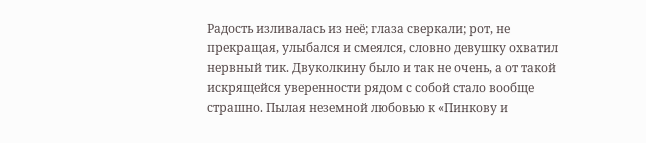Радость изливалась из неё; глаза сверкали; рот, не прекращая, улыбался и смеялся, словно девушку охватил нервный тик. Двуколкину было и так не очень, а от такой искрящейся уверенности рядом с собой стало вообще страшно. Пылая неземной любовью к «Пинкову и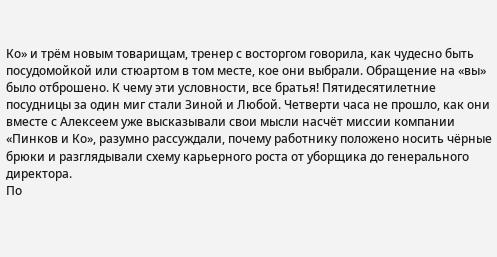Ко» и трём новым товарищам, тренер с восторгом говорила, как чудесно быть посудомойкой или стюартом в том месте, кое они выбрали. Обращение на «вы» было отброшено. К чему эти условности, все братья! Пятидесятилетние посудницы за один миг стали Зиной и Любой. Четверти часа не прошло, как они вместе с Алексеем уже высказывали свои мысли насчёт миссии компании «Пинков и Ко», разумно рассуждали, почему работнику положено носить чёрные брюки и разглядывали схему карьерного роста от уборщика до генерального директора.
По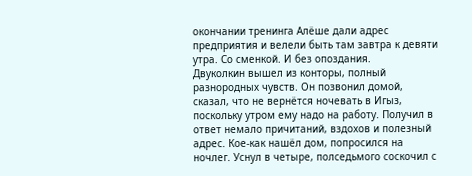окончании тренинга Алёше дали адрес предприятия и велели быть там завтра к девяти утра. Со сменкой. И без опоздания.
Двуколкин вышел из конторы, полный разнородных чувств. Он позвонил домой, сказал, что не вернётся ночевать в Игыз, поскольку утром ему надо на работу. Получил в ответ немало причитаний, вздохов и полезный адрес. Кое-как нашёл дом, попросился на ночлег. Уснул в четыре, полседьмого соскочил с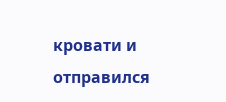кровати и отправился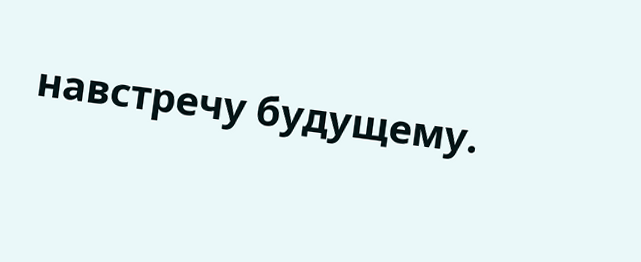навстречу будущему.